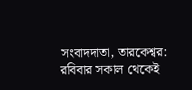সংবাদদাতা, তারকেশ্বর: রবিবার সকাল থেকেই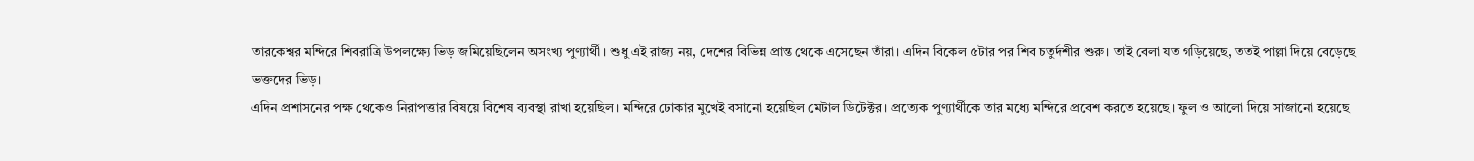তারকেশ্বর মন্দিরে শিবরাত্রি উপলক্ষ্যে ভিড় জমিয়েছিলেন অসংখ্য পুণ্যার্থী। শুধু এই রাজ্য নয়, দেশের বিভিন্ন প্রান্ত থেকে এসেছেন তাঁরা। এদিন বিকেল ৫টার পর শিব চতুর্দশীর শুরু। তাই বেলা যত গড়িয়েছে, ততই পাল্লা দিয়ে বেড়েছে ভক্তদের ভিড়।
এদিন প্রশাসনের পক্ষ থেকেও নিরাপত্তার বিষয়ে বিশেষ ব্যবস্থা রাখা হয়েছিল। মন্দিরে ঢোকার মুখেই বসানো হয়েছিল মেটাল ডিটেক্টর। প্রত্যেক পুণ্যার্থীকে তার মধ্যে মন্দিরে প্রবেশ করতে হয়েছে। ফুল ও আলো দিয়ে সাজানো হয়েছে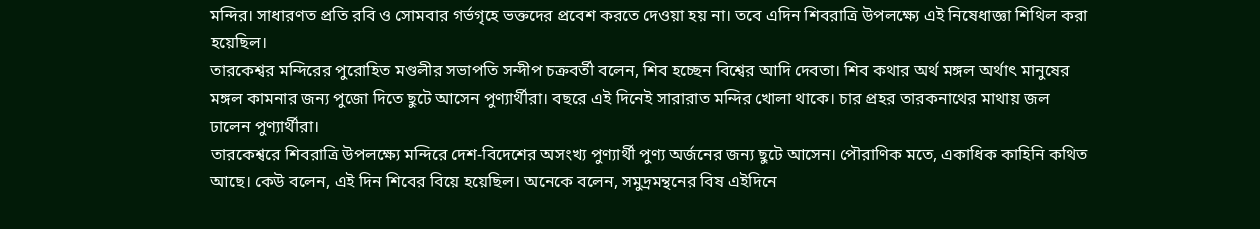মন্দির। সাধারণত প্রতি রবি ও সোমবার গর্ভগৃহে ভক্তদের প্রবেশ করতে দেওয়া হয় না। তবে এদিন শিবরাত্রি উপলক্ষ্যে এই নিষেধাজ্ঞা শিথিল করা হয়েছিল।
তারকেশ্বর মন্দিরের পুরোহিত মণ্ডলীর সভাপতি সন্দীপ চক্রবর্তী বলেন, শিব হচ্ছেন বিশ্বের আদি দেবতা। শিব কথার অর্থ মঙ্গল অর্থাৎ মানুষের মঙ্গল কামনার জন্য পুজো দিতে ছুটে আসেন পুণ্যার্থীরা। বছরে এই দিনেই সারারাত মন্দির খোলা থাকে। চার প্রহর তারকনাথের মাথায় জল ঢালেন পুণ্যার্থীরা।
তারকেশ্বরে শিবরাত্রি উপলক্ষ্যে মন্দিরে দেশ-বিদেশের অসংখ্য পুণ্যার্থী পুণ্য অর্জনের জন্য ছুটে আসেন। পৌরাণিক মতে, একাধিক কাহিনি কথিত আছে। কেউ বলেন, এই দিন শিবের বিয়ে হয়েছিল। অনেকে বলেন, সমুদ্রমন্থনের বিষ এইদিনে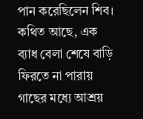পান করেছিলেন শিব। কথিত আছে, এক ব্যাধ বেলা শেষে বাড়ি ফিরতে না পারায় গাছের মধ্যে আশ্রয়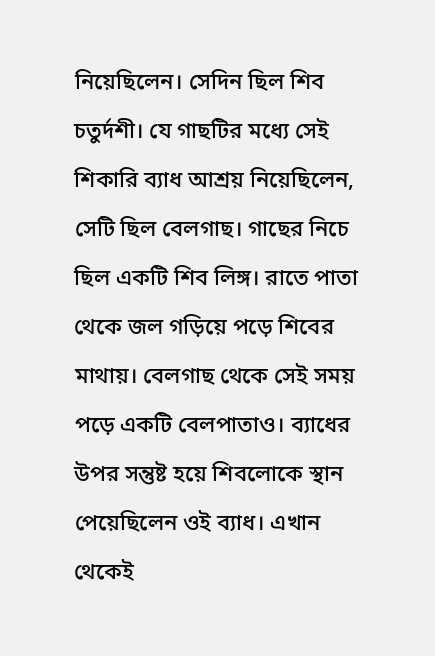নিয়েছিলেন। সেদিন ছিল শিব চতুর্দশী। যে গাছটির মধ্যে সেই শিকারি ব্যাধ আশ্রয় নিয়েছিলেন, সেটি ছিল বেলগাছ। গাছের নিচে ছিল একটি শিব লিঙ্গ। রাতে পাতা থেকে জল গড়িয়ে পড়ে শিবের মাথায়। বেলগাছ থেকে সেই সময় পড়ে একটি বেলপাতাও। ব্যাধের উপর সন্তুষ্ট হয়ে শিবলোকে স্থান পেয়েছিলেন ওই ব্যাধ। এখান থেকেই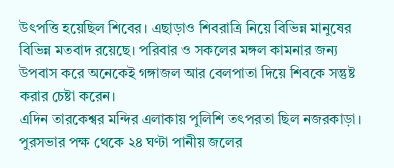উৎপত্তি হয়েছিল শিবের। এছাড়াও শিবরাত্রি নিয়ে বিভিন্ন মানুষের বিভিন্ন মতবাদ রয়েছে। পরিবার ও সকলের মঙ্গল কামনার জন্য উপবাস করে অনেকেই গঙ্গাজল আর বেলপাতা দিয়ে শিবকে সন্তুষ্ট করার চেষ্টা করেন।
এদিন তারকেশ্বর মন্দির এলাকায় পুলিশি তৎপরতা ছিল নজরকাড়া। পুরসভার পক্ষ থেকে ২৪ ঘণ্টা পানীয় জলের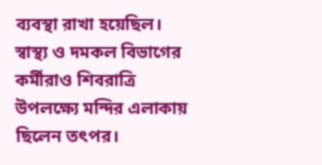ব্যবস্থা রাখা হয়েছিল। স্বাস্থ্য ও দমকল বিভাগের কর্মীরাও শিবরাত্রি উপলক্ষ্যে মন্দির এলাকায় ছিলেন তৎপর।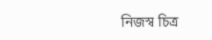নিজস্ব চিত্র